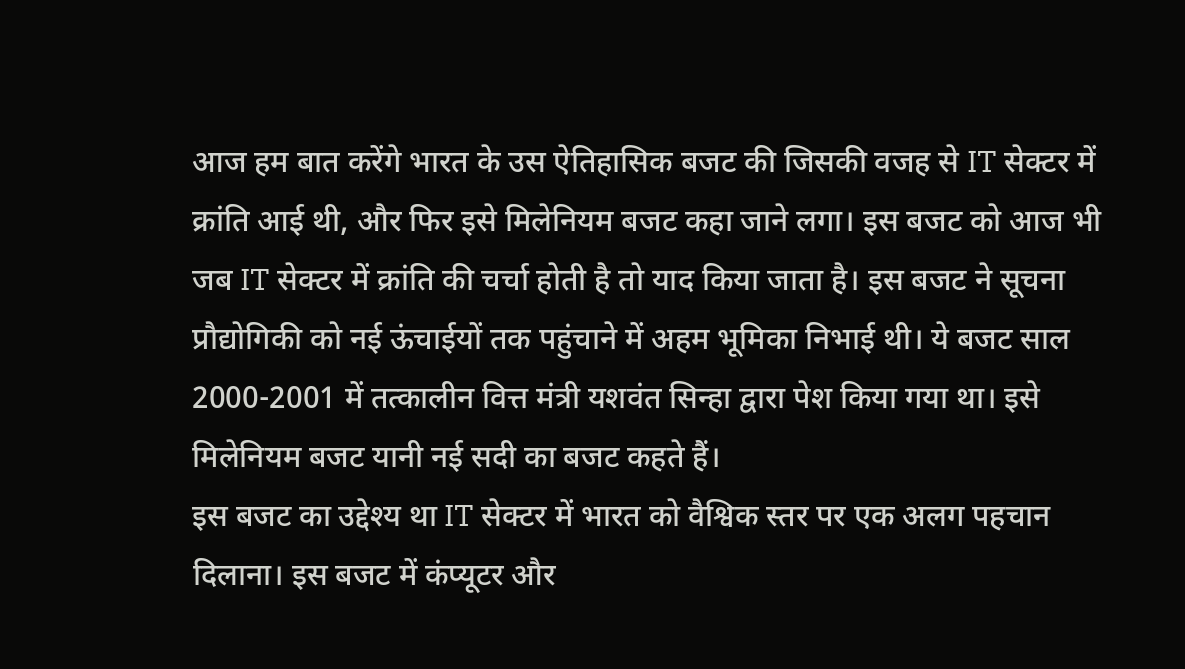आज हम बात करेंगे भारत के उस ऐतिहासिक बजट की जिसकी वजह से IT सेक्टर में क्रांति आई थी, और फिर इसे मिलेनियम बजट कहा जाने लगा। इस बजट को आज भी जब IT सेक्टर में क्रांति की चर्चा होती है तो याद किया जाता है। इस बजट ने सूचना प्रौद्योगिकी को नई ऊंचाईयों तक पहुंचाने में अहम भूमिका निभाई थी। ये बजट साल 2000-2001 में तत्कालीन वित्त मंत्री यशवंत सिन्हा द्वारा पेश किया गया था। इसे मिलेनियम बजट यानी नई सदी का बजट कहते हैं।
इस बजट का उद्देश्य था IT सेक्टर में भारत को वैश्विक स्तर पर एक अलग पहचान दिलाना। इस बजट में कंप्यूटर और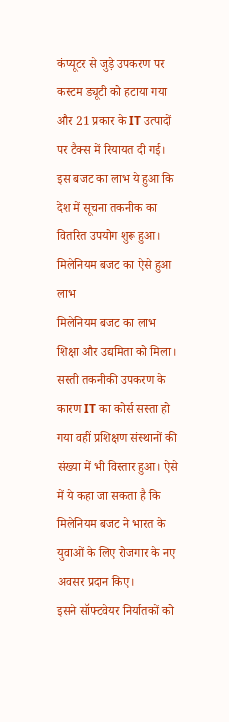कंप्यूटर से जुड़े उपकरण पर कस्टम ड्यूटी को हटाया गया और 21 प्रकार के IT उत्पादों पर टैक्स में रियायत दी गई। इस बजट का लाभ ये हुआ कि देश में सूचना तकनीक का वितरित उपयोग शुरू हुआ।
मिलेनियम बजट का ऐसे हुआ लाभ
मिलेनियम बजट का लाभ शिक्षा और उद्यमिता को मिला। सस्ती तकनीकी उपकरण के कारण IT का कोर्स सस्ता हो गया वहीं प्रशिक्षण संस्थानों की संख्या में भी विस्तार हुआ। ऐसे में ये कहा जा सकता है कि मिलेनियम बजट ने भारत के युवाओं के लिए रोजगार के नए अवसर प्रदान किए।
इसने सॉफ्टवेयर निर्यातकों को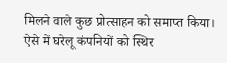मिलने वाले कुछ प्रोत्साहन को समाप्त किया। ऐसे में घरेलू कंपनियों को स्थिर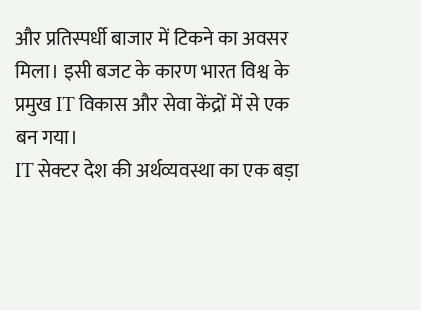और प्रतिस्पर्धी बाजार में टिकने का अवसर मिला। इसी बजट के कारण भारत विश्व के प्रमुख IT विकास और सेवा केंद्रों में से एक बन गया।
IT सेक्टर देश की अर्थव्यवस्था का एक बड़ा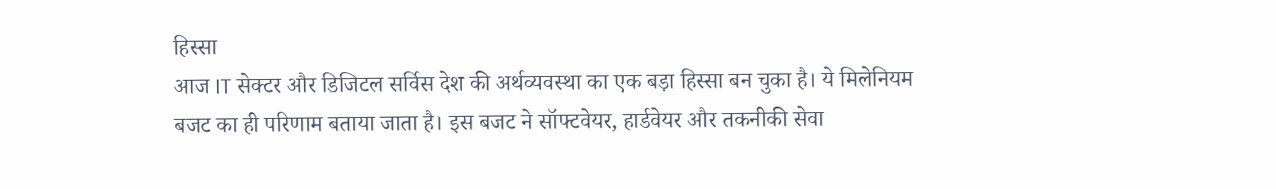हिस्सा
आज IT सेक्टर और डिजिटल सर्विस देश की अर्थव्यवस्था का एक बड़ा हिस्सा बन चुका है। ये मिलेनियम बजट का ही परिणाम बताया जाता है। इस बजट ने सॉफ्टवेयर, हार्डवेयर और तकनीकी सेवा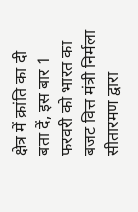क्षेत्र में क्रांति का दी
बता दें, इस बार 1 फरवरी को भारत का बजट वित्त मंत्री निर्मला सीतारमण द्वारा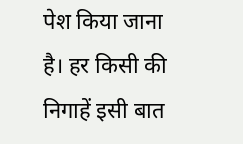पेश किया जाना है। हर किसी की निगाहें इसी बात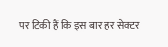पर टिकी हैं कि इस बार हर सेक्टर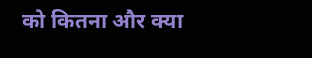को कितना और क्या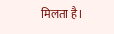मिलता है।